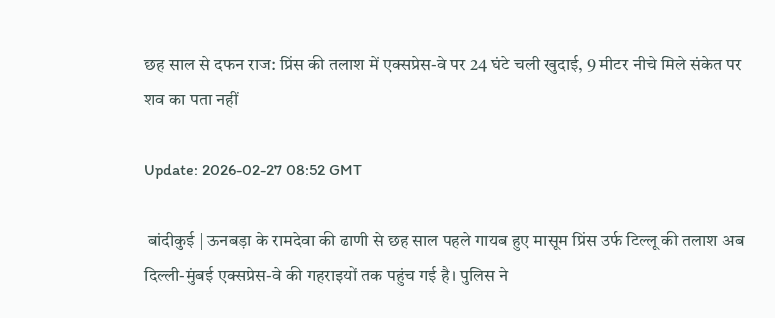छह साल से दफन राज: प्रिंस की तलाश में एक्सप्रेस-वे पर 24 घंटे चली खुदाई, 9 मीटर नीचे मिले संकेत पर शव का पता नहीं

Update: 2026-02-27 08:52 GMT

 बांदीकुई | ऊनबड़ा के रामदेवा की ढाणी से छह साल पहले गायब हुए मासूम प्रिंस उर्फ टिल्लू की तलाश अब दिल्ली-मुंबई एक्सप्रेस-वे की गहराइयों तक पहुंच गई है। पुलिस ने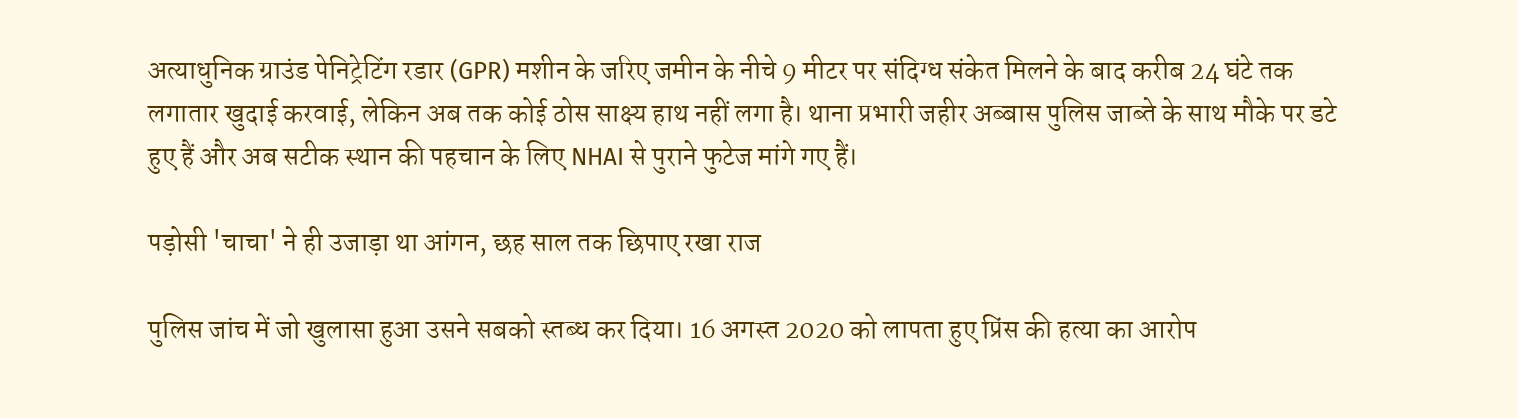अत्याधुनिक ग्राउंड पेनिट्रेटिंग रडार (GPR) मशीन के जरिए जमीन के नीचे 9 मीटर पर संदिग्ध संकेत मिलने के बाद करीब 24 घंटे तक लगातार खुदाई करवाई, लेकिन अब तक कोई ठोस साक्ष्य हाथ नहीं लगा है। थाना प्रभारी जहीर अब्बास पुलिस जाब्ते के साथ मौके पर डटे हुए हैं और अब सटीक स्थान की पहचान के लिए NHAI से पुराने फुटेज मांगे गए हैं।

पड़ोसी 'चाचा' ने ही उजाड़ा था आंगन, छह साल तक छिपाए रखा राज

पुलिस जांच में जो खुलासा हुआ उसने सबको स्तब्ध कर दिया। 16 अगस्त 2020 को लापता हुए प्रिंस की हत्या का आरोप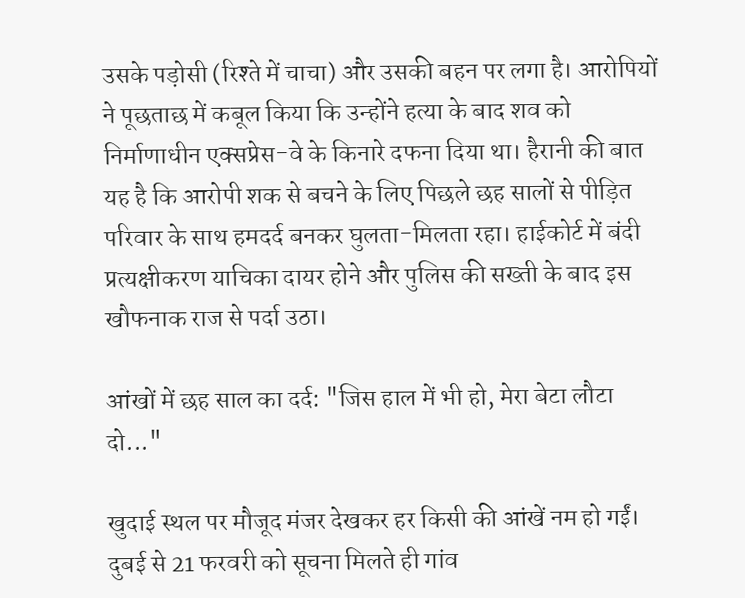उसके पड़ोसी (रिश्ते में चाचा) और उसकी बहन पर लगा है। आरोपियों ने पूछताछ में कबूल किया कि उन्होंने हत्या के बाद शव को निर्माणाधीन एक्सप्रेस-वे के किनारे दफना दिया था। हैरानी की बात यह है कि आरोपी शक से बचने के लिए पिछले छह सालों से पीड़ित परिवार के साथ हमदर्द बनकर घुलता-मिलता रहा। हाईकोर्ट में बंदी प्रत्यक्षीकरण याचिका दायर होने और पुलिस की सख्ती के बाद इस खौफनाक राज से पर्दा उठा।

आंखों में छह साल का दर्द: "जिस हाल में भी हो, मेरा बेटा लौटा दो..."

खुदाई स्थल पर मौजूद मंजर देखकर हर किसी की आंखें नम हो गईं। दुबई से 21 फरवरी को सूचना मिलते ही गांव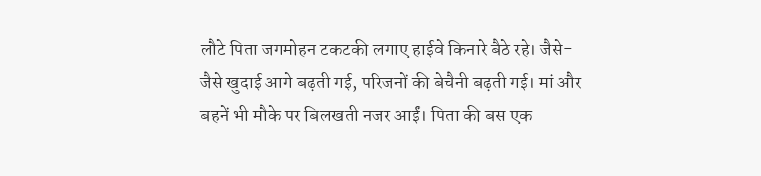लौटे पिता जगमोहन टकटकी लगाए हाईवे किनारे बैठे रहे। जैसे-जैसे खुदाई आगे बढ़ती गई, परिजनों की बेचैनी बढ़ती गई। मां और बहनें भी मौके पर बिलखती नजर आईं। पिता की बस एक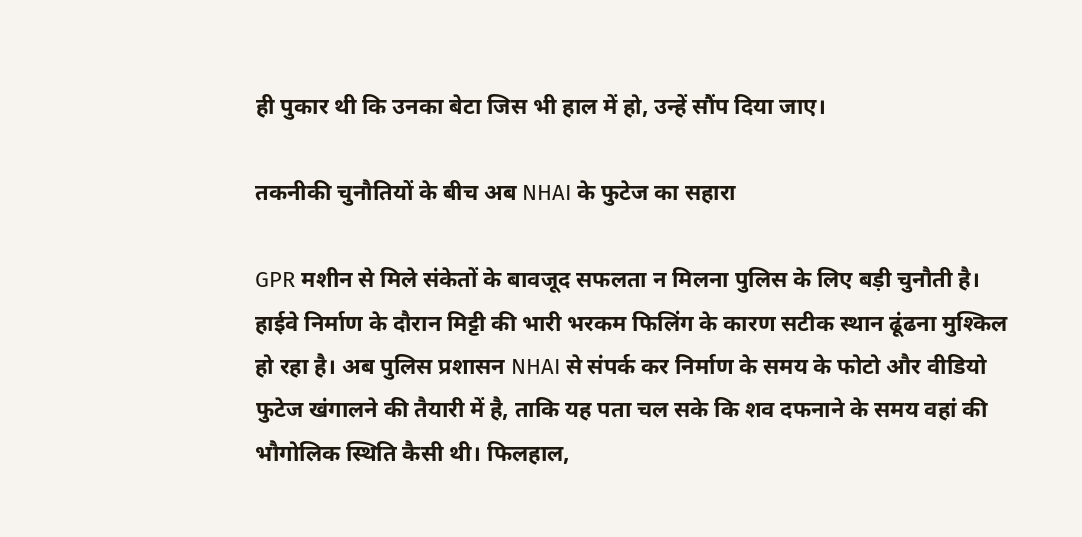ही पुकार थी कि उनका बेटा जिस भी हाल में हो, उन्हें सौंप दिया जाए।

तकनीकी चुनौतियों के बीच अब NHAI के फुटेज का सहारा

GPR मशीन से मिले संकेतों के बावजूद सफलता न मिलना पुलिस के लिए बड़ी चुनौती है। हाईवे निर्माण के दौरान मिट्टी की भारी भरकम फिलिंग के कारण सटीक स्थान ढूंढना मुश्किल हो रहा है। अब पुलिस प्रशासन NHAI से संपर्क कर निर्माण के समय के फोटो और वीडियो फुटेज खंगालने की तैयारी में है, ताकि यह पता चल सके कि शव दफनाने के समय वहां की भौगोलिक स्थिति कैसी थी। फिलहाल,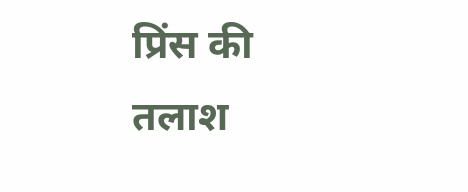प्रिंस की तलाश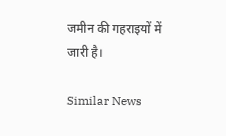जमीन की गहराइयों में जारी है।

Similar News